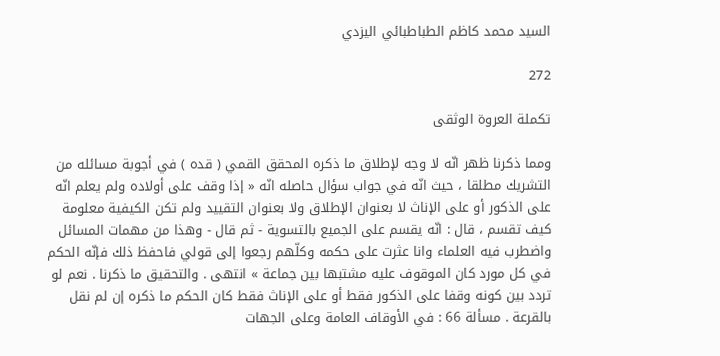السيد محمد كاظم الطباطبائي اليزدي

272

تكملة العروة الوثقى

ومما ذكرنا ظهر انّه لا وجه لإطلاق ما ذكره المحقق القمي ( قده ) في أجوبة مسائله من التشريك مطلقا ، حيث انّه في جواب سؤال حاصله انّه « إذا وقف على أولاده ولم يعلم انّه على الذكور أو على الإناث لا بعنوان الإطلاق ولا بعنوان التقييد ولم تكن الكيفية معلومة كيف تقسم ، قال : انّه يقسم على الجميع بالتسوية - ثم قال - وهذا من مهمات المسائل واضطرب فيه العلماء وانا عثرت على حكمه وكلّهم رجعوا إلى قولي فاحفظ ذلك فإنّه الحكم في كل مورد كان الموقوف عليه مشتبها بين جماعة » انتهى . والتحقيق ما ذكرنا . نعم لو تردد بين كونه وقفا على الذكور فقط أو على الإناث فقط كان الحكم ما ذكره إن لم نقل بالقرعة . مسألة 66 : في الأوقاف العامة وعلى الجهات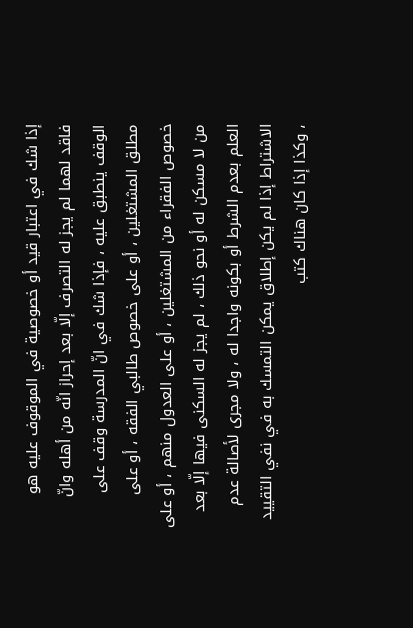إذا شك في اعتبار قيد أو خصوصية في الموقوف عليه هو فاقد لهما لم يجز له التصرف إلّا بعد إحراز انّه من أهله وانّ الوقف ينطبق عليه ، فإذا شك في انّ المدرسة وقف على مطلق المشتغلين ، أو على خصوص طالبي الفقه ، أو على خصوص الفقراء من المشتغلين ، أو على العدول منهم ، أو على من لا مسكن له أو نحو ذلك ، لم يجز له السكنى فيها إلّا بعد العلم بعدم الشرط أو بكونه واجدا له ، ولا مجرى لأصالة عدم الاشتراط إذا لم يكن إطلاق يمكن التمسك به في نفي التقييد ، وكذا إذا كان هناك كتب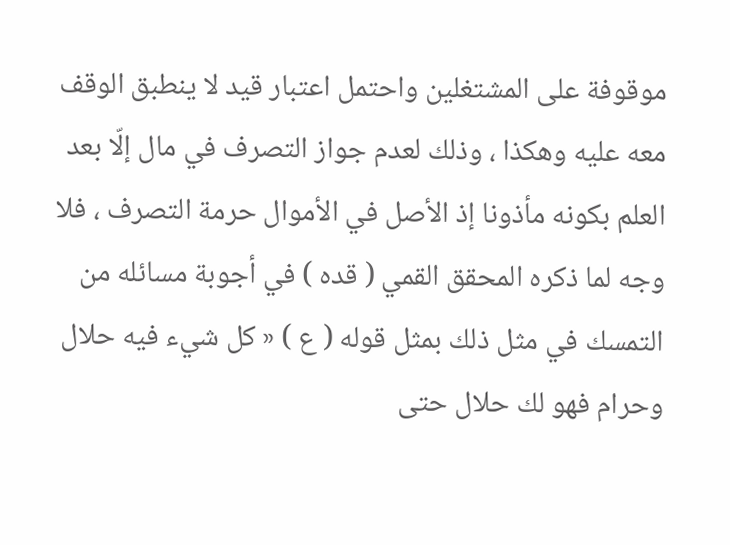موقوفة على المشتغلين واحتمل اعتبار قيد لا ينطبق الوقف معه عليه وهكذا ، وذلك لعدم جواز التصرف في مال إلّا بعد العلم بكونه مأذونا إذ الأصل في الأموال حرمة التصرف ، فلا وجه لما ذكره المحقق القمي ( قده ) في أجوبة مسائله من التمسك في مثل ذلك بمثل قوله ( ع ) « كل شيء فيه حلال وحرام فهو لك حلال حتى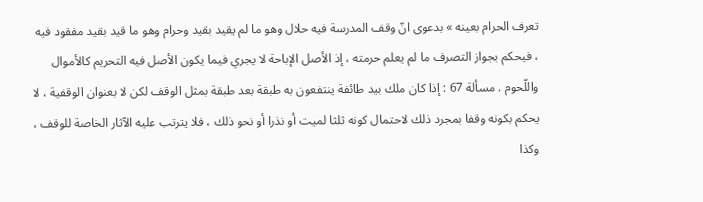تعرف الحرام بعينه » بدعوى انّ وقف المدرسة فيه حلال وهو ما لم يقيد بقيد وحرام وهو ما قيد بقيد مفقود فيه ، فيحكم بجواز التصرف ما لم يعلم حرمته ، إذ الأصل الإباحة لا يجري فيما يكون الأصل فيه التحريم كالأموال واللّحوم . مسألة 67 : إذا كان ملك بيد طائفة ينتفعون به طبقة بعد طبقة بمثل الوقف لكن لا بعنوان الوقفية ، لا يحكم بكونه وقفا بمجرد ذلك لاحتمال كونه ثلثا لميت أو نذرا أو نحو ذلك ، فلا يترتب عليه الآثار الخاصة للوقف ، وكذا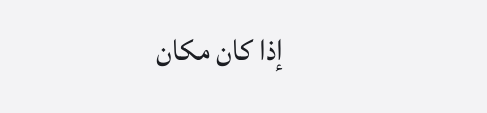إذا كان مكان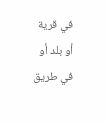في قرية أو بلد أو في طريق